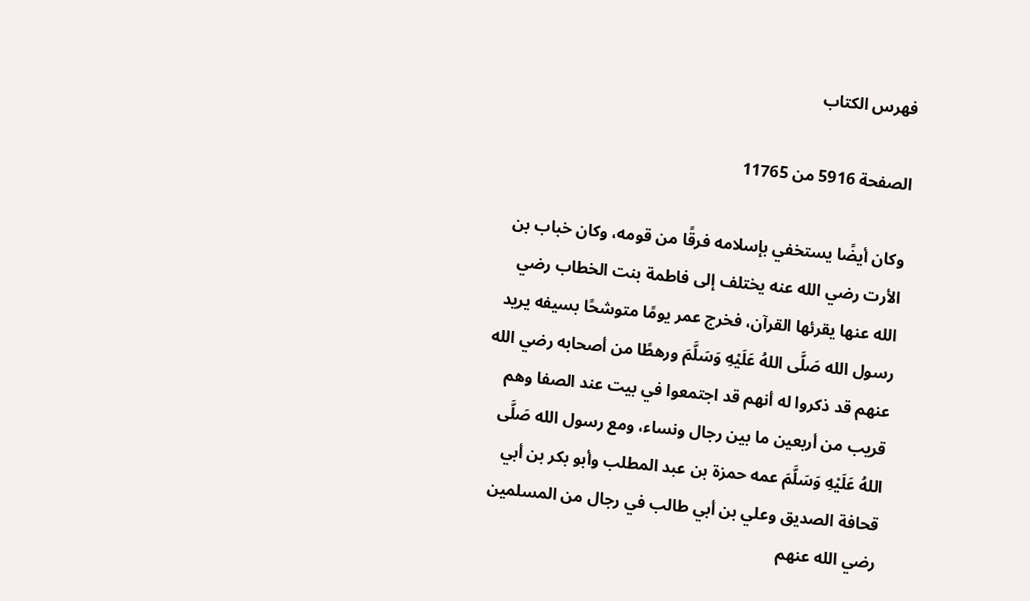فهرس الكتاب

الصفحة 5916 من 11765

وكان أيضًا يستخفي بإسلامه فرقًا من قومه، وكان خباب بن الأرت رضي الله عنه يختلف إلى فاطمة بنت الخطاب رضي الله عنها يقرئها القرآن، فخرج عمر يومًا متوشحًا بسيفه يريد رسول الله صَلَّى اللهُ عَلَيْهِ وَسَلَّمَ ورهطًا من أصحابه رضي الله عنهم قد ذكروا له أنهم قد اجتمعوا في بيت عند الصفا وهم قريب من أربعين ما بين رجال ونساء، ومع رسول الله صَلَّى اللهُ عَلَيْهِ وَسَلَّمَ عمه حمزة بن عبد المطلب وأبو بكر بن أبي قحافة الصديق وعلي بن أبي طالب في رجال من المسلمين رضي الله عنهم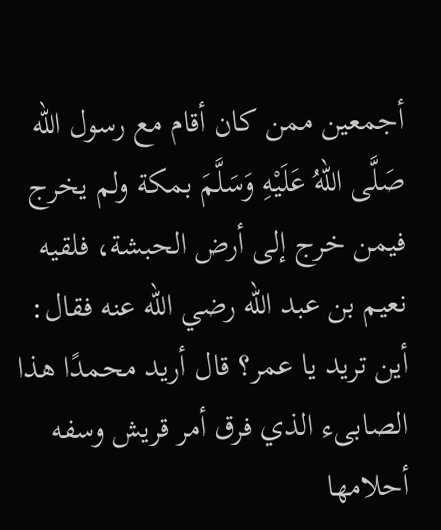أجمعين ممن كان أقام مع رسول الله صَلَّى اللهُ عَلَيْهِ وَسَلَّمَ بمكة ولم يخرج فيمن خرج إلى أرض الحبشة، فلقيه نعيم بن عبد الله رضي الله عنه فقال: أين تريد يا عمر؟ قال أريد محمدًا هذا الصابىء الذي فرق أمر قريش وسفه أحلامها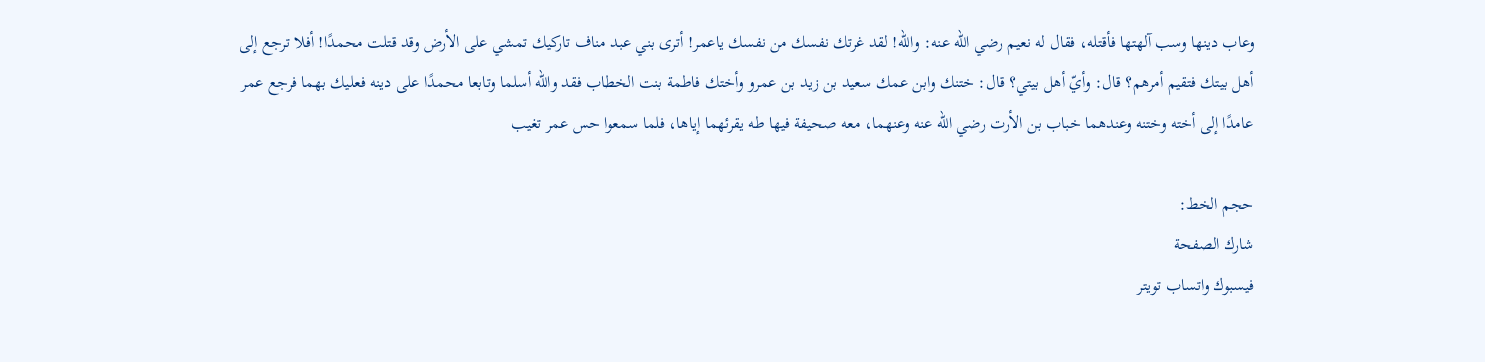وعاب دينها وسب آلهتها فأقتله، فقال له نعيم رضي الله عنه: والله! لقد غرتك نفسك من نفسك ياعمر! أترى بني عبد مناف تاركيك تمشي على الأرض وقد قتلت محمدًا! أفلا ترجع إلى أهل بيتك فتقيم أمرهم؟ قال: وأيّ أهل بيتي؟ قال: ختنك وابن عمك سعيد بن زيد بن عمرو وأختك فاطمة بنت الخطاب فقد والله أسلما وتابعا محمدًا على دينه فعليك بهما فرجع عمر عامدًا إلى أخته وختنه وعندهما خباب بن الأرت رضي الله عنه وعنهما، معه صحيفة فيها طه يقرئهما إياها، فلما سمعوا حس عمر تغيب

حجم الخط:
شارك الصفحة
فيسبوك واتساب تويتر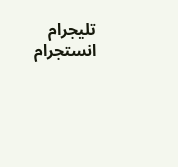تليجرام انستجرام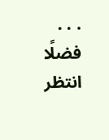. . .
فضلًا انتظر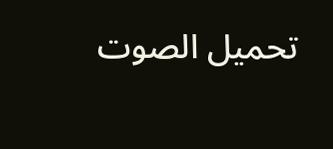تحميل الصوت